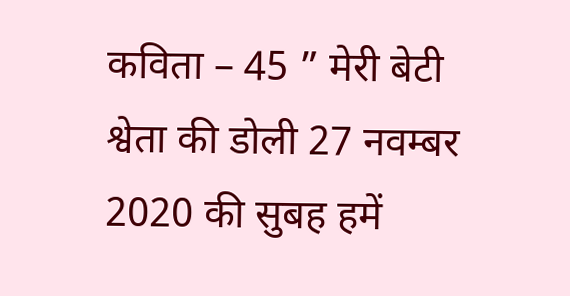कविता – 45 ” मेरी बेटी श्वेता की डोली 27 नवम्बर 2020 की सुबह हमें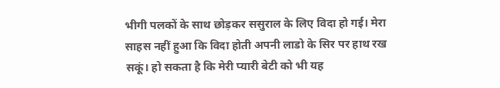भीगी पलकों के साथ छोड़कर ससुराल के लिए विदा हो गई। मेरा साहस नहीं हुआ कि विदा होती अपनी लाडो के सिर पर हाथ रख सकूं। हो सकता है कि मेरी प्यारी बेटी को भी यह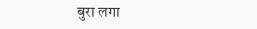बुरा लगा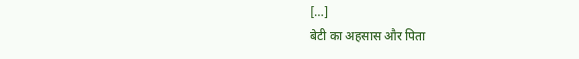[…]
बेटी का अहसास और पिता